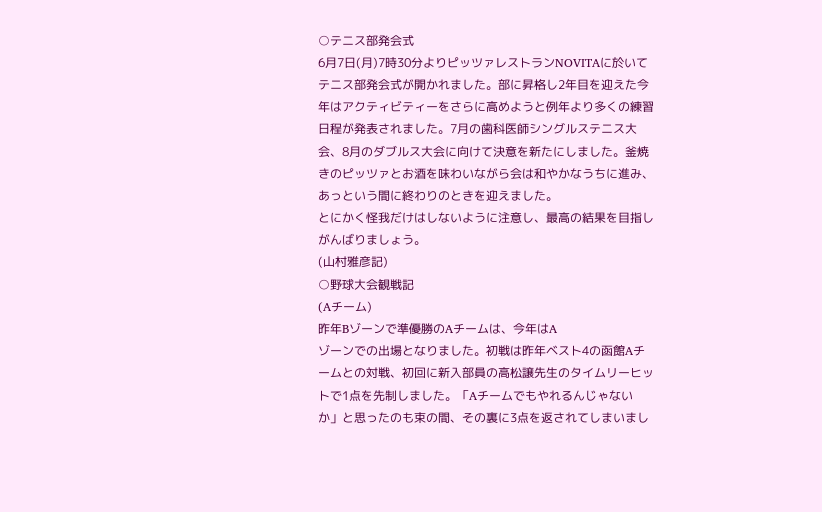○テニス部発会式
6月7日(月)7時30分よりピッツァレストランNOVITAに於いてテニス部発会式が開かれました。部に昇格し2年目を迎えた今年はアクティビティーをさらに高めようと例年より多くの練習日程が発表されました。7月の歯科医師シングルステニス大会、8月のダブルス大会に向けて決意を新たにしました。釜焼きのピッツァとお酒を味わいながら会は和やかなうちに進み、あっという間に終わりのときを迎えました。
とにかく怪我だけはしないように注意し、最高の結果を目指しがんばりましょう。
(山村雅彦記)
○野球大会観戦記
(Aチーム)
昨年Bゾーンで準優勝のAチームは、今年はA
ゾーンでの出場となりました。初戦は昨年ベスト4の函館Aチームとの対戦、初回に新入部員の高松譲先生のタイムリーヒットで1点を先制しました。「Aチームでもやれるんじゃないか」と思ったのも束の間、その裏に3点を返されてしまいまし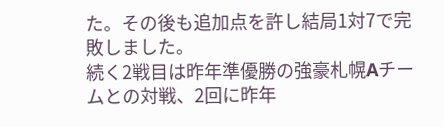た。その後も追加点を許し結局1対7で完敗しました。
続く2戦目は昨年準優勝の強豪札幌Aチームとの対戦、2回に昨年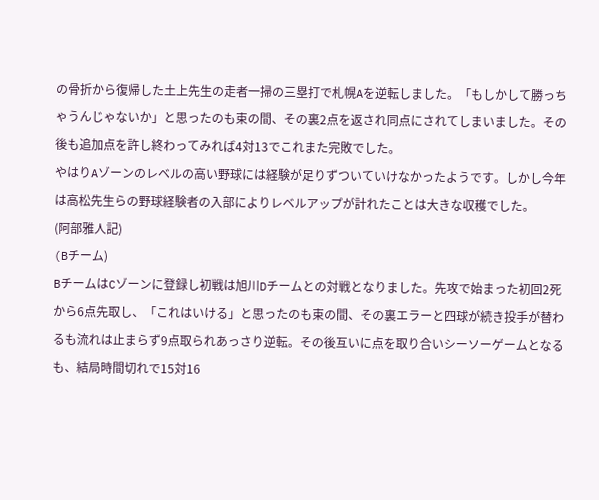の骨折から復帰した土上先生の走者一掃の三塁打で札幌Aを逆転しました。「もしかして勝っちゃうんじゃないか」と思ったのも束の間、その裏2点を返され同点にされてしまいました。その後も追加点を許し終わってみれば4対13でこれまた完敗でした。
やはりAゾーンのレベルの高い野球には経験が足りずついていけなかったようです。しかし今年は高松先生らの野球経験者の入部によりレベルアップが計れたことは大きな収穫でした。
(阿部雅人記)
(Bチーム)
BチームはCゾーンに登録し初戦は旭川Dチームとの対戦となりました。先攻で始まった初回2死から6点先取し、「これはいける」と思ったのも束の間、その裏エラーと四球が続き投手が替わるも流れは止まらず9点取られあっさり逆転。その後互いに点を取り合いシーソーゲームとなるも、結局時間切れで15対16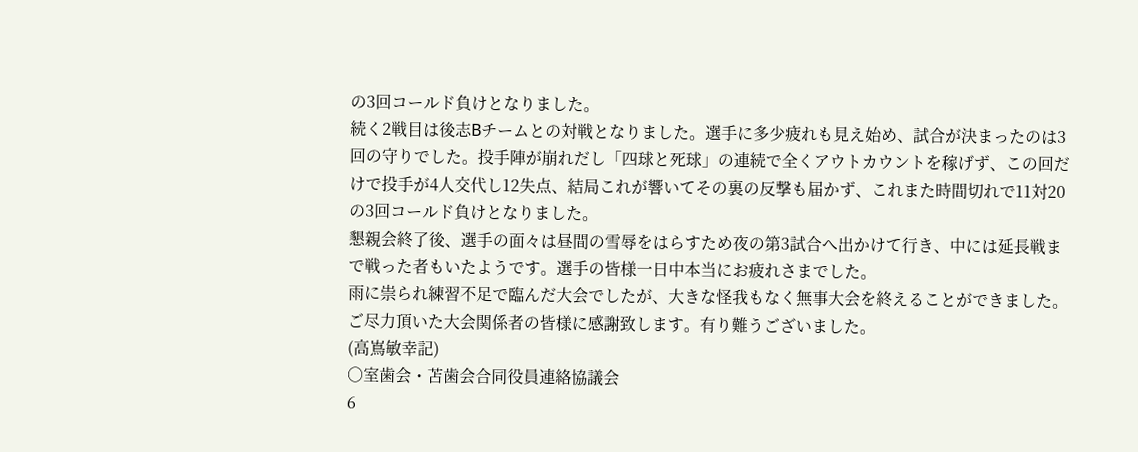の3回コールド負けとなりました。
続く2戦目は後志Bチームとの対戦となりました。選手に多少疲れも見え始め、試合が決まったのは3回の守りでした。投手陣が崩れだし「四球と死球」の連続で全くアウトカウントを稼げず、この回だけで投手が4人交代し12失点、結局これが響いてその裏の反撃も届かず、これまた時間切れで11対20の3回コールド負けとなりました。
懇親会終了後、選手の面々は昼間の雪辱をはらすため夜の第3試合へ出かけて行き、中には延長戦まで戦った者もいたようです。選手の皆様一日中本当にお疲れさまでした。
雨に祟られ練習不足で臨んだ大会でしたが、大きな怪我もなく無事大会を終えることができました。ご尽力頂いた大会関係者の皆様に感謝致します。有り難うございました。
(高嶌敏幸記)
○室歯会・苫歯会合同役員連絡協議会
6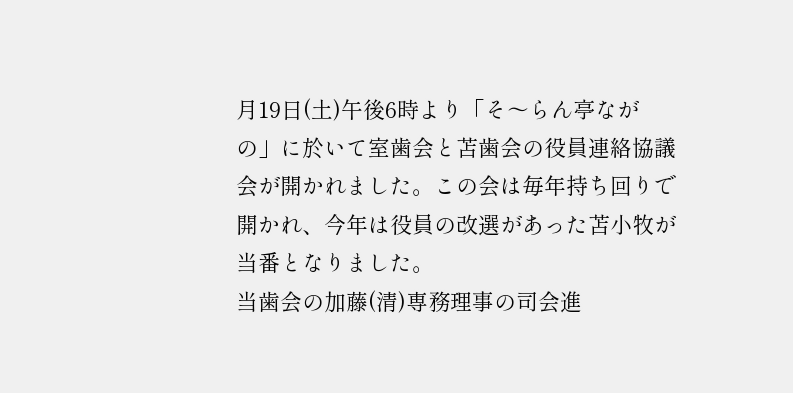月19日(土)午後6時より「そ〜らん亭ながの」に於いて室歯会と苫歯会の役員連絡協議会が開かれました。この会は毎年持ち回りで開かれ、今年は役員の改選があった苫小牧が当番となりました。
当歯会の加藤(清)専務理事の司会進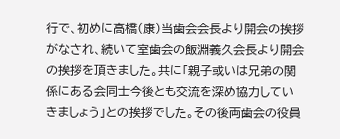行で、初めに高橋(康)当歯会会長より開会の挨拶がなされ、続いて室歯会の飯淵義久会長より開会の挨拶を頂きました。共に「親子或いは兄弟の関係にある会同士今後とも交流を深め協力していきましょう」との挨拶でした。その後両歯会の役員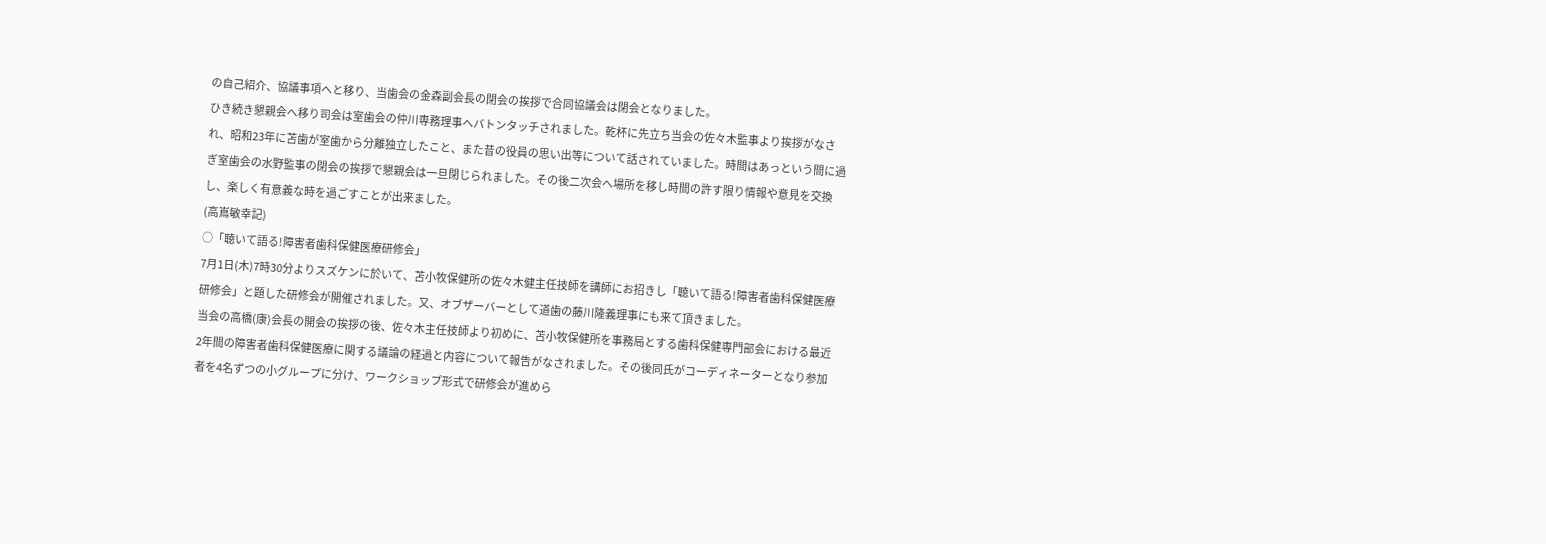の自己紹介、協議事項へと移り、当歯会の金森副会長の閉会の挨拶で合同協議会は閉会となりました。
ひき続き懇親会へ移り司会は室歯会の仲川専務理事へバトンタッチされました。乾杯に先立ち当会の佐々木監事より挨拶がなされ、昭和23年に苫歯が室歯から分離独立したこと、また昔の役員の思い出等について話されていました。時間はあっという間に過ぎ室歯会の水野監事の閉会の挨拶で懇親会は一旦閉じられました。その後二次会へ場所を移し時間の許す限り情報や意見を交換し、楽しく有意義な時を過ごすことが出来ました。
(高嶌敏幸記)
○「聴いて語る!障害者歯科保健医療研修会」
7月1日(木)7時30分よりスズケンに於いて、苫小牧保健所の佐々木健主任技師を講師にお招きし「聴いて語る!障害者歯科保健医療研修会」と題した研修会が開催されました。又、オブザーバーとして道歯の藤川隆義理事にも来て頂きました。
当会の高橋(康)会長の開会の挨拶の後、佐々木主任技師より初めに、苫小牧保健所を事務局とする歯科保健専門部会における最近2年間の障害者歯科保健医療に関する議論の経過と内容について報告がなされました。その後同氏がコーディネーターとなり参加者を4名ずつの小グループに分け、ワークショップ形式で研修会が進めら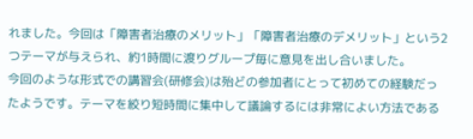れました。今回は「障害者治療のメリット」「障害者治療のデメリット」という2つテーマが与えられ、約1時間に渡りグループ毎に意見を出し合いました。
今回のような形式での講習会(研修会)は殆どの参加者にとって初めての経験だったようです。テーマを絞り短時間に集中して議論するには非常によい方法である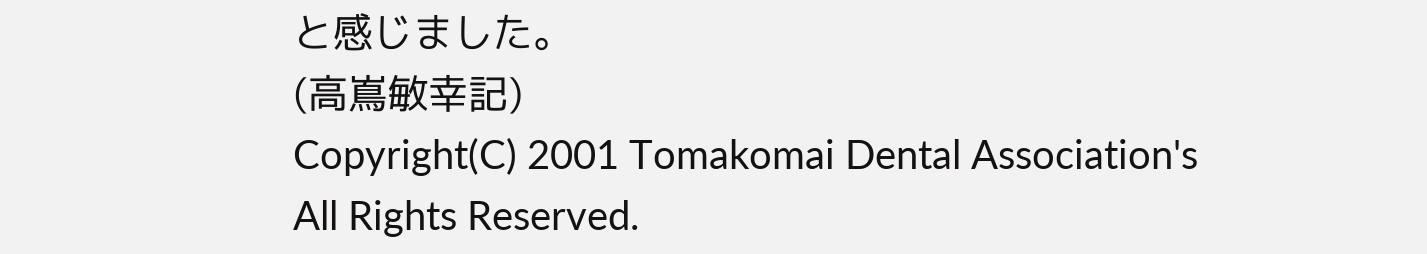と感じました。
(高嶌敏幸記)
Copyright(C) 2001 Tomakomai Dental Association's
All Rights Reserved.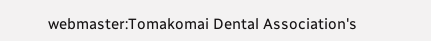webmaster:Tomakomai Dental Association's